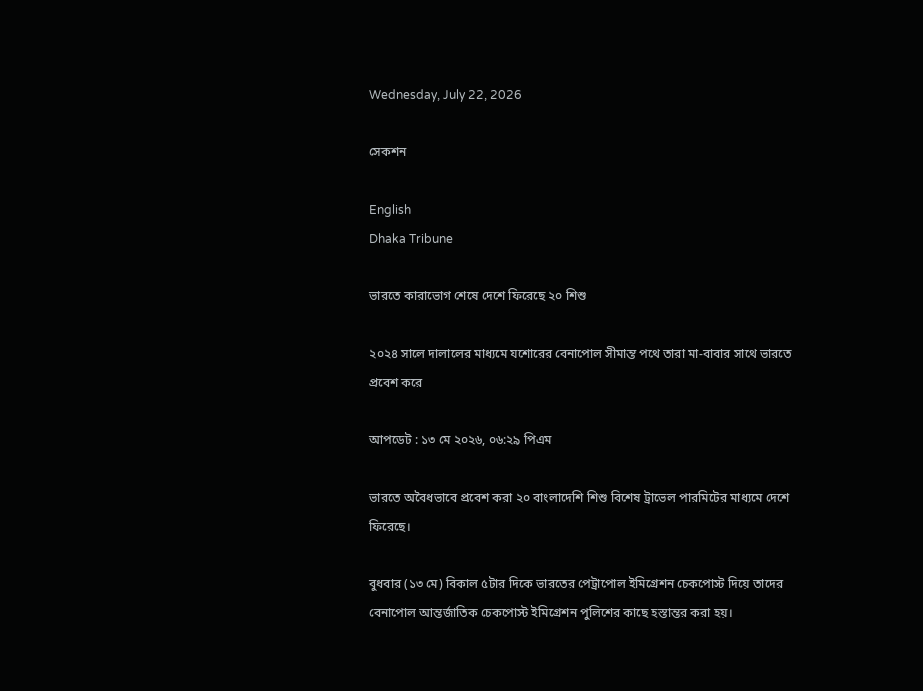Wednesday, July 22, 2026

সেকশন

English
Dhaka Tribune

ভারতে কারাভোগ শেষে দেশে ফিরেছে ২০ শিশু

২০২৪ সালে দালালের মাধ্যমে যশোরের বেনাপোল সীমান্ত পথে তারা মা-বাবার সাথে ভারতে প্রবেশ করে

আপডেট : ১৩ মে ২০২৬, ০৬:২৯ পিএম

ভারতে অবৈধভাবে প্রবেশ করা ২০ বাংলাদেশি শিশু বিশেষ ট্রাভেল পারমিটের মাধ্যমে দেশে ফিরেছে।

বুধবার (১৩ মে) বিকাল ৫টার দিকে ভারতের পেট্রাপোল ইমিগ্রেশন চেকপোস্ট দিয়ে তাদের বেনাপোল আন্তর্জাতিক চেকপোস্ট ইমিগ্রেশন পুলিশের কাছে হস্তান্তর করা হয়।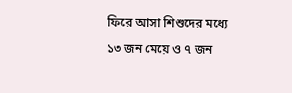ফিরে আসা শিশুদের মধ্যে ১৩ জন মেয়ে ও ৭ জন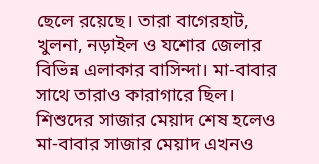ছেলে রয়েছে। তারা বাগেরহাট, খুলনা, নড়াইল ও যশোর জেলার বিভিন্ন এলাকার বাসিন্দা। মা-বাবার সাথে তারাও কারাগারে ছিল। শিশুদের সাজার মেয়াদ শেষ হলেও মা-বাবার সাজার মেয়াদ এখনও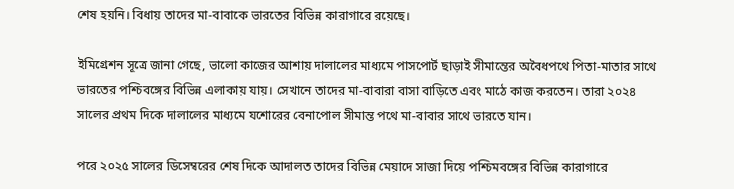শেষ হয়নি। বিধায় তাদের মা-বাবাকে ভারতের বিভিন্ন কারাগারে রয়েছে।

ইমিগ্রেশন সূত্রে জানা গেছে, ভালো কাজের আশায় দালালের মাধ্যমে পাসপোর্ট ছাড়াই সীমান্তের অবৈধপথে পিতা-মাতার সাথে ভারতের পশ্চিবঙ্গের বিভিন্ন এলাকায় যায়। সেখানে তাদের মা-বাবারা বাসা বাড়িতে এবং মাঠে কাজ করতেন। তারা ২০২৪ সালের প্রথম দিকে দালালের মাধ্যমে যশোরের বেনাপোল সীমান্ত পথে মা-বাবার সাথে ভারতে যান।

পরে ২০২৫ সালের ডিসেম্বরের শেষ দিকে আদালত তাদের বিভিন্ন মেয়াদে সাজা দিয়ে পশ্চিমবঙ্গের বিভিন্ন কারাগারে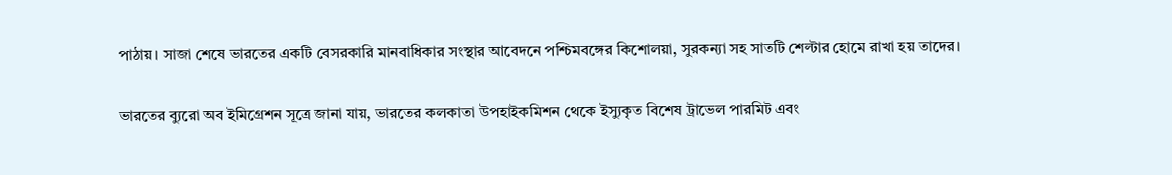পাঠায়। সাজা শেষে ভারতের একটি বেসরকারি মানবাধিকার সংস্থার আবেদনে পশ্চিমবঙ্গের কিশোলয়া, সুরকন্যা সহ সাতটি শেল্টার হোমে রাখা হয় তাদের।

ভারতের ব্যুরো অব ইমিগ্রেশন সূত্রে জানা যায়, ভারতের কলকাতা উপহাইকমিশন থেকে ইস্যুকৃত বিশেষ ট্রাভেল পারমিট এবং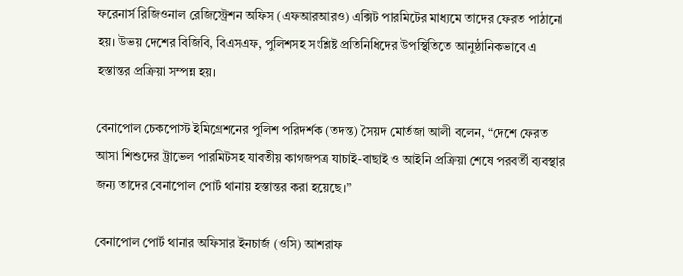ফরেনার্স রিজিওনাল রেজিস্ট্রেশন অফিস (এফআরআরও) এক্সিট পারমিটের মাধ্যমে তাদের ফেরত পাঠানো হয়। উভয় দেশের বিজিবি, বিএসএফ, পুলিশসহ সংশ্লিষ্ট প্রতিনিধিদের উপস্থিতিতে আনুষ্ঠানিকভাবে এ হস্তান্তর প্রক্রিয়া সম্পন্ন হয়।

বেনাপোল চেকপোস্ট ইমিগ্রেশনের পুলিশ পরিদর্শক (তদন্ত) সৈয়দ মোর্তজা আলী বলেন, “দেশে ফেরত আসা শিশুদের ট্রাভেল পারমিটসহ যাবতীয় কাগজপত্র যাচাই-বাছাই ও আইনি প্রক্রিয়া শেষে পরবর্তী ব্যবস্থার জন্য তাদের বেনাপোল পোর্ট থানায় হস্তান্তর করা হয়েছে।”

বেনাপোল পোর্ট থানার অফিসার ইনচার্জ (ওসি) আশরাফ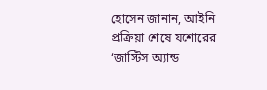হোসেন জানান, আইনি প্রক্রিয়া শেষে যশোরের ‘জাস্টিস অ্যান্ড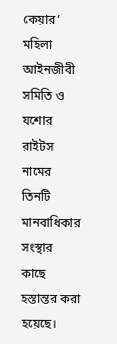কেয়ার’ মহিলা আইনজীবী সমিতি ও যশোর রাইটস নামের তিনটি মানবাধিকার সংস্থার কাছে হস্তান্তর করা হয়েছে।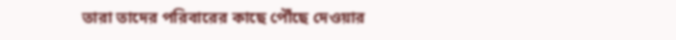তারা তাদের পরিবারের কাছে পৌঁছে দেওয়ার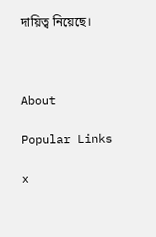দায়িত্ব নিয়েছে।



About

Popular Links

x